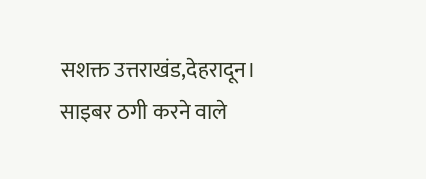सशक्त उत्तराखंड,देहरादून। साइबर ठगी करने वाले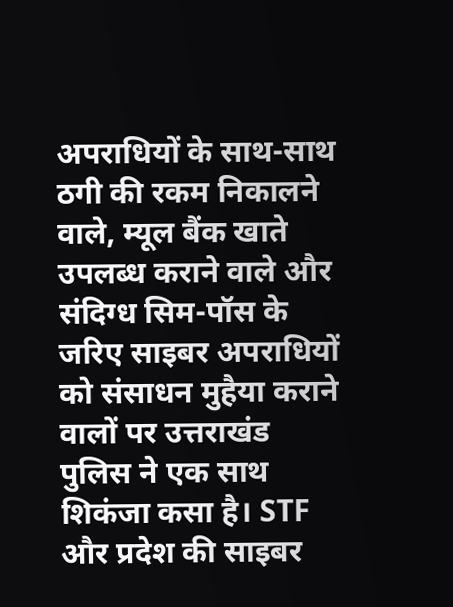अपराधियों के साथ-साथ ठगी की रकम निकालने वाले, म्यूल बैंक खाते उपलब्ध कराने वाले और संदिग्ध सिम-पॉस के जरिए साइबर अपराधियों को संसाधन मुहैया कराने वालों पर उत्तराखंड पुलिस ने एक साथ शिकंजा कसा है। STF और प्रदेश की साइबर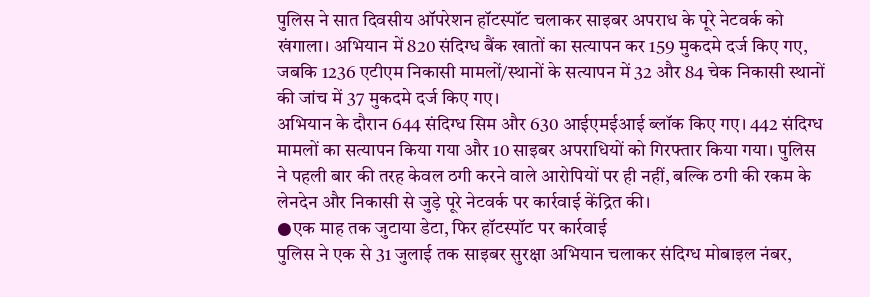पुलिस ने सात दिवसीय ऑपरेशन हॉटस्पॉट चलाकर साइबर अपराध के पूरे नेटवर्क को खंगाला। अभियान में 820 संदिग्ध बैंक खातों का सत्यापन कर 159 मुकदमे दर्ज किए गए, जबकि 1236 एटीएम निकासी मामलों/स्थानों के सत्यापन में 32 और 84 चेक निकासी स्थानों की जांच में 37 मुकदमे दर्ज किए गए।
अभियान के दौरान 644 संदिग्ध सिम और 630 आईएमईआई ब्लॉक किए गए। 442 संदिग्ध मामलों का सत्यापन किया गया और 10 साइबर अपराधियों को गिरफ्तार किया गया। पुलिस ने पहली बार की तरह केवल ठगी करने वाले आरोपियों पर ही नहीं, बल्कि ठगी की रकम के लेनदेन और निकासी से जुड़े पूरे नेटवर्क पर कार्रवाई केंद्रित की।
●एक माह तक जुटाया डेटा, फिर हॉटस्पॉट पर कार्रवाई
पुलिस ने एक से 31 जुलाई तक साइबर सुरक्षा अभियान चलाकर संदिग्ध मोबाइल नंबर,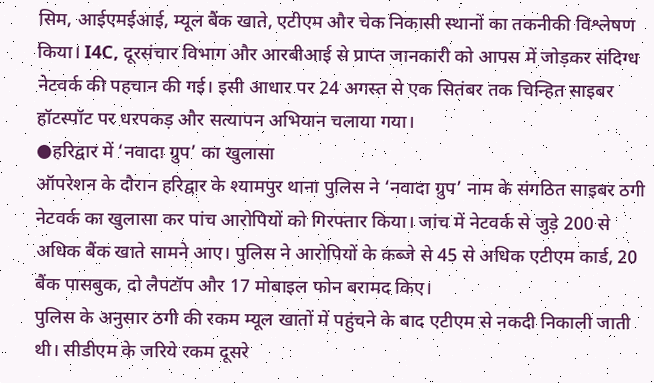सिम, आईएमईआई, म्यूल बैंक खाते, एटीएम और चेक निकासी स्थानों का तकनीकी विश्लेषण किया। I4C, दूरसंचार विभाग और आरबीआई से प्राप्त जानकारी को आपस में जोड़कर संदिग्ध नेटवर्क की पहचान की गई। इसी आधार पर 24 अगस्त से एक सितंबर तक चिन्हित साइबर हॉटस्पॉट पर धरपकड़ और सत्यापन अभियान चलाया गया।
●हरिद्वार में ‘नवादा ग्रुप’ का खुलासा
ऑपरेशन के दौरान हरिद्वार के श्यामपुर थाना पुलिस ने ‘नवादा ग्रुप’ नाम के संगठित साइबर ठगी नेटवर्क का खुलासा कर पांच आरोपियों को गिरफ्तार किया। जांच में नेटवर्क से जुड़े 200 से अधिक बैंक खाते सामने आए। पुलिस ने आरोपियों के कब्जे से 45 से अधिक एटीएम कार्ड, 20 बैंक पासबुक, दो लैपटॉप और 17 मोबाइल फोन बरामद किए।
पुलिस के अनुसार ठगी की रकम म्यूल खातों में पहुंचने के बाद एटीएम से नकदी निकाली जाती थी। सीडीएम के जरिये रकम दूसरे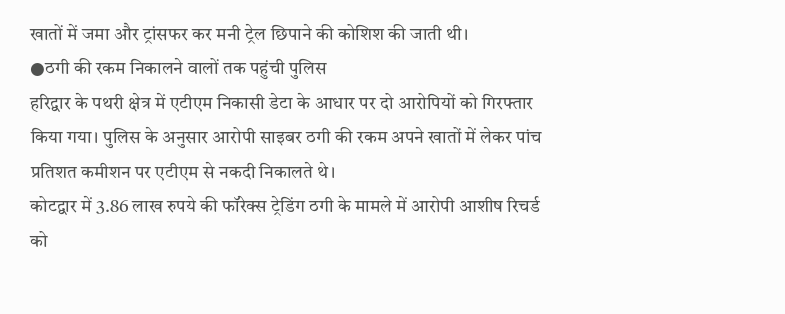खातों में जमा और ट्रांसफर कर मनी ट्रेल छिपाने की कोशिश की जाती थी।
●ठगी की रकम निकालने वालों तक पहुंची पुलिस
हरिद्वार के पथरी क्षेत्र में एटीएम निकासी डेटा के आधार पर दो आरोपियों को गिरफ्तार किया गया। पुलिस के अनुसार आरोपी साइबर ठगी की रकम अपने खातों में लेकर पांच प्रतिशत कमीशन पर एटीएम से नकदी निकालते थे।
कोटद्वार में 3.86 लाख रुपये की फॉरेक्स ट्रेडिंग ठगी के मामले में आरोपी आशीष रिचर्ड को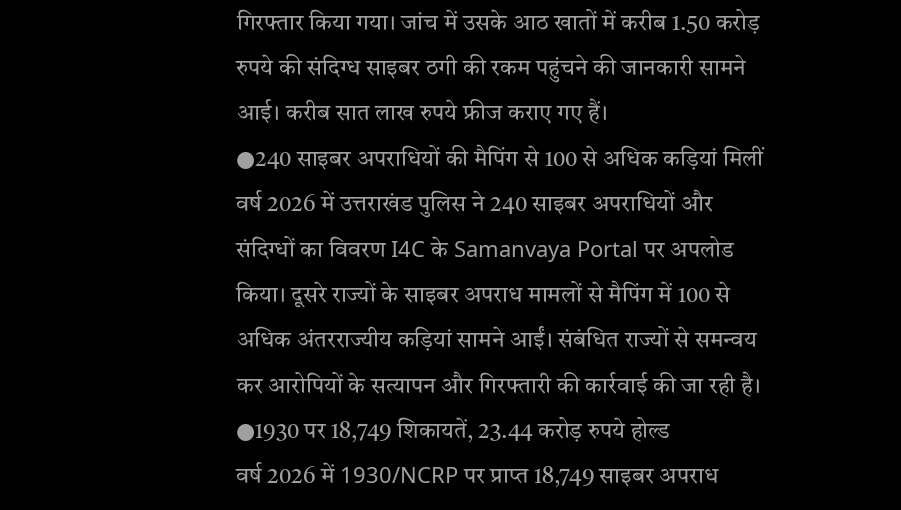गिरफ्तार किया गया। जांच में उसके आठ खातों में करीब 1.50 करोड़ रुपये की संदिग्ध साइबर ठगी की रकम पहुंचने की जानकारी सामने आई। करीब सात लाख रुपये फ्रीज कराए गए हैं।
●240 साइबर अपराधियों की मैपिंग से 100 से अधिक कड़ियां मिलीं
वर्ष 2026 में उत्तराखंड पुलिस ने 240 साइबर अपराधियों और संदिग्धों का विवरण I4C के Samanvaya Portal पर अपलोड किया। दूसरे राज्यों के साइबर अपराध मामलों से मैपिंग में 100 से अधिक अंतरराज्यीय कड़ियां सामने आईं। संबंधित राज्यों से समन्वय कर आरोपियों के सत्यापन और गिरफ्तारी की कार्रवाई की जा रही है।
●1930 पर 18,749 शिकायतें, 23.44 करोड़ रुपये होल्ड
वर्ष 2026 में 1930/NCRP पर प्राप्त 18,749 साइबर अपराध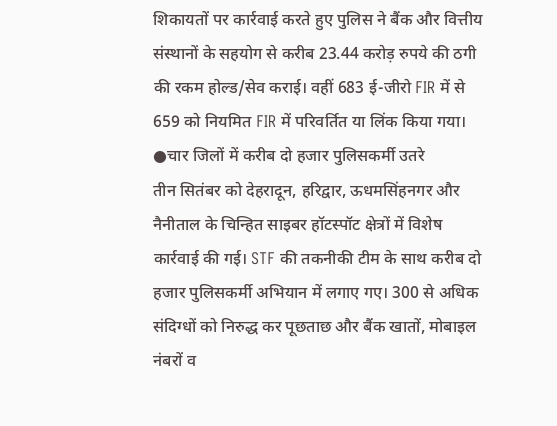शिकायतों पर कार्रवाई करते हुए पुलिस ने बैंक और वित्तीय संस्थानों के सहयोग से करीब 23.44 करोड़ रुपये की ठगी की रकम होल्ड/सेव कराई। वहीं 683 ई-जीरो FIR में से 659 को नियमित FIR में परिवर्तित या लिंक किया गया।
●चार जिलों में करीब दो हजार पुलिसकर्मी उतरे
तीन सितंबर को देहरादून, हरिद्वार, ऊधमसिंहनगर और नैनीताल के चिन्हित साइबर हॉटस्पॉट क्षेत्रों में विशेष कार्रवाई की गई। STF की तकनीकी टीम के साथ करीब दो हजार पुलिसकर्मी अभियान में लगाए गए। 300 से अधिक संदिग्धों को निरुद्ध कर पूछताछ और बैंक खातों, मोबाइल नंबरों व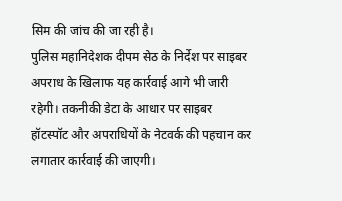सिम की जांच की जा रही है।
पुलिस महानिदेशक दीपम सेठ के निर्देश पर साइबर अपराध के खिलाफ यह कार्रवाई आगे भी जारी रहेगी। तकनीकी डेटा के आधार पर साइबर हॉटस्पॉट और अपराधियों के नेटवर्क की पहचान कर लगातार कार्रवाई की जाएगी।